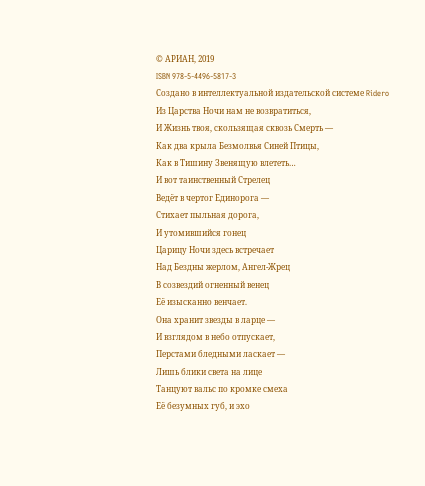© АРИАН, 2019
ISBN 978-5-4496-5817-3
Создано в интеллектуальной издательской системе Ridero
Из Царства Ночи нам не возвратиться,
И Жизнь твоя, скользящая сквозь Смерть —
Как два крыла Безмолвья Синей Птицы,
Как в Тишину Звенящую влететь…
И вот таинственный Стрелец
Ведёт в чертог Единорога —
Стихает пыльная дорога,
И утомившийся гонец
Царицу Ночи здесь встречает
Над Бездны жерлом, Ангел-Жрец
В созвездий огненный венец
Её изысканно венчает.
Она хранит звезды в ларце —
И взглядом в небо отпускает,
Перстами бледными ласкает —
Лишь блики света на лице
Танцуют вальс по кромке смеха
Её безумных губ, и эхо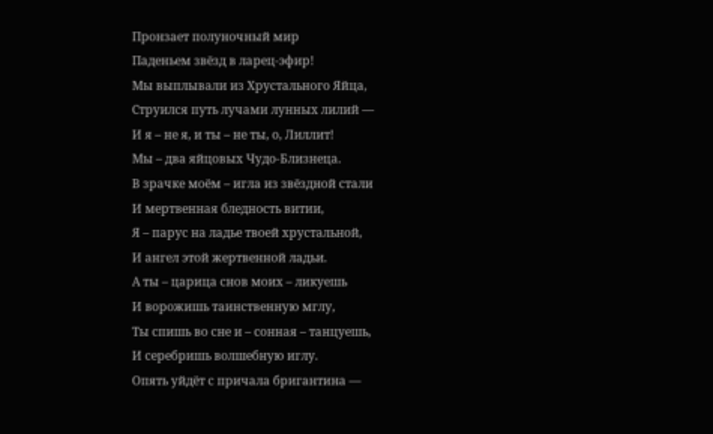Пронзает полуночный мир
Паденьем звёзд в ларец-эфир!
Мы выплывали из Хрустального Яйца,
Струился путь лучами лунных лилий —
И я – не я, и ты – не ты, о, Лиллит!
Мы – два яйцовых Чудо-Близнеца.
В зрачке моём – игла из звёздной стали
И мертвенная бледность витии,
Я – парус на ладье твоей хрустальной,
И ангел этой жертвенной ладьи.
А ты – царица снов моих – ликуешь
И ворожишь таинственную мглу,
Ты спишь во сне и – сонная – танцуешь,
И серебришь волшебную иглу.
Опять уйдёт с причала бригантина —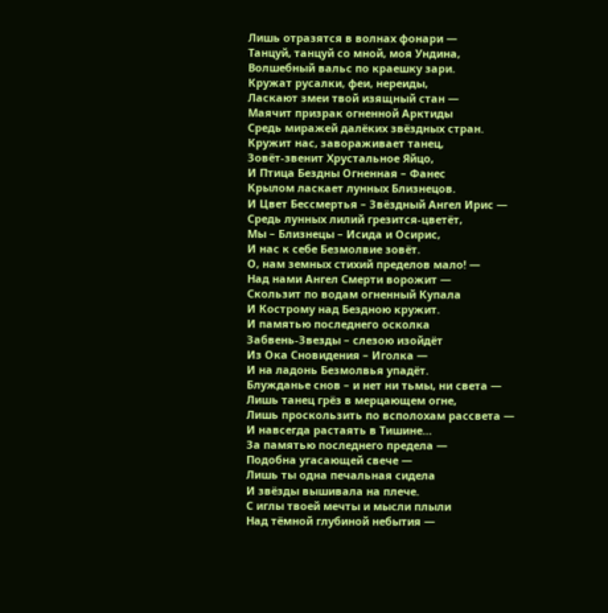Лишь отразятся в волнах фонари —
Танцуй, танцуй со мной, моя Ундина,
Волшебный вальс по краешку зари.
Кружат русалки, феи, нереиды,
Ласкают змеи твой изящный стан —
Маячит призрак огненной Арктиды
Средь миражей далёких звёздных стран.
Кружит нас, завораживает танец,
Зовёт-звенит Хрустальное Яйцо,
И Птица Бездны Огненная – Фанес
Крылом ласкает лунных Близнецов.
И Цвет Бессмертья – Звёздный Ангел Ирис —
Средь лунных лилий грезится-цветёт,
Мы – Близнецы – Исида и Осирис,
И нас к себе Безмолвие зовёт.
О, нам земных стихий пределов мало! —
Над нами Ангел Смерти ворожит —
Скользит по водам огненный Купала
И Кострому над Бездною кружит.
И памятью последнего осколка
Забвень-Звезды – слезою изойдёт
Из Ока Сновидения – Иголка —
И на ладонь Безмолвья упадёт.
Блужданье снов – и нет ни тьмы, ни света —
Лишь танец грёз в мерцающем огне,
Лишь проскользить по всполохам рассвета —
И навсегда растаять в Тишине…
За памятью последнего предела —
Подобна угасающей свече —
Лишь ты одна печальная сидела
И звёзды вышивала на плече.
С иглы твоей мечты и мысли плыли
Над тёмной глубиной небытия —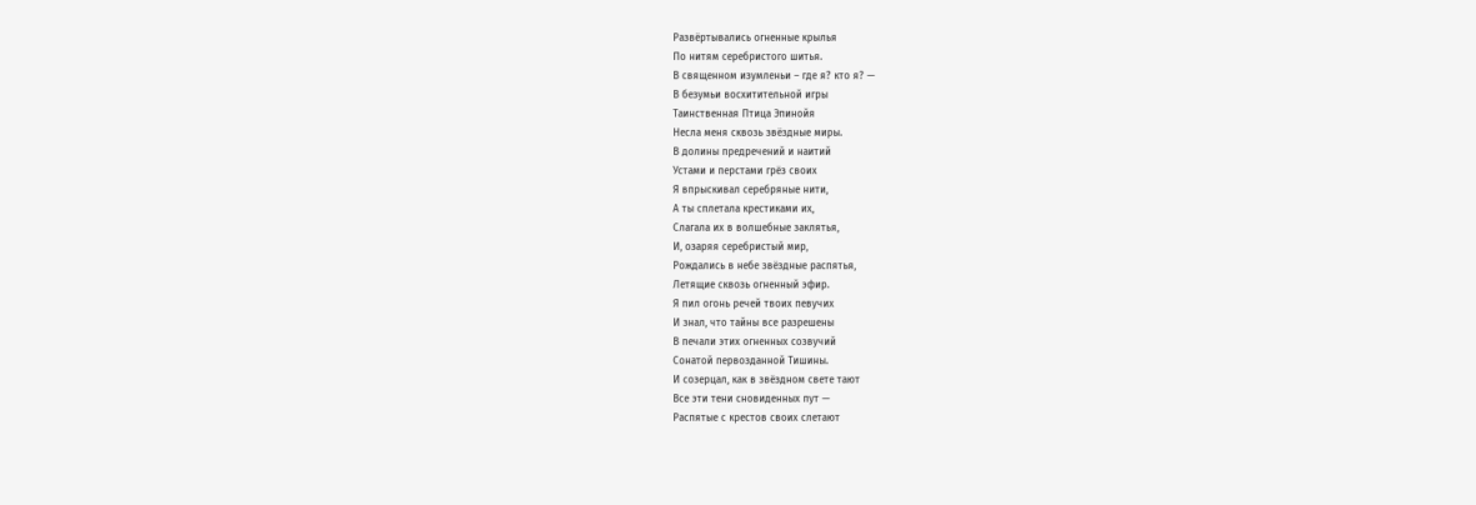Развёртывались огненные крылья
По нитям серебристого шитья.
В священном изумленьи – где я? кто я? —
В безумьи восхитительной игры
Таинственная Птица Эпинойя
Несла меня сквозь звёздные миры.
В долины предречений и наитий
Устами и перстами грёз своих
Я впрыскивал серебряные нити,
А ты сплетала крестиками их,
Слагала их в волшебные заклятья,
И, озаряя серебристый мир,
Рождались в небе звёздные распятья,
Летящие сквозь огненный эфир.
Я пил огонь речей твоих певучих
И знал, что тайны все разрешены
В печали этих огненных созвучий
Сонатой первозданной Тишины.
И созерцал, как в звёздном свете тают
Все эти тени сновиденных пут —
Распятые с крестов своих слетают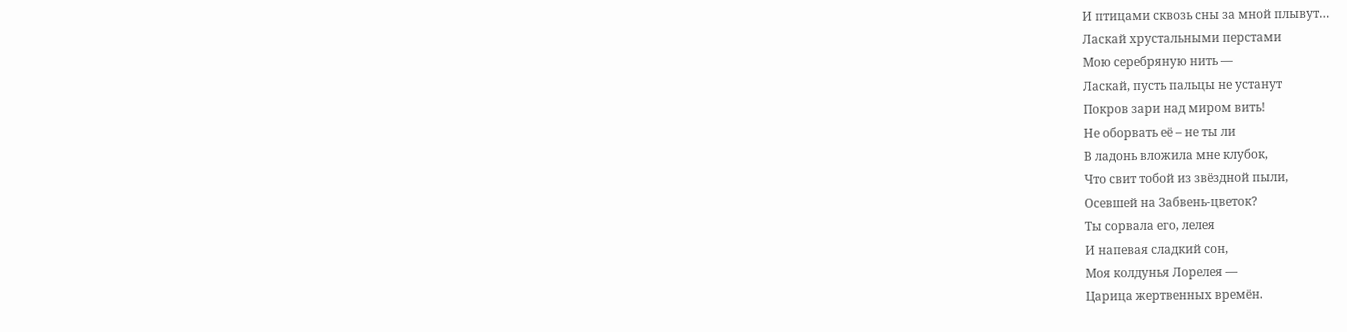И птицами сквозь сны за мной плывут…
Ласкай хрустальными перстами
Мою серебряную нить —
Ласкай, пусть пальцы не устанут
Покров зари над миром вить!
Не оборвать её – не ты ли
В ладонь вложила мне клубок,
Что свит тобой из звёздной пыли,
Осевшей на Забвень-цветок?
Ты сорвала его, лелея
И напевая сладкий сон,
Моя колдунья Лорелея —
Царица жертвенных времён.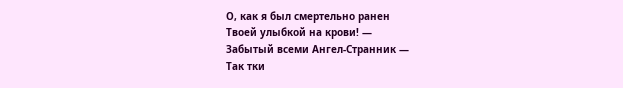О, как я был смертельно ранен
Твоей улыбкой на крови! —
Забытый всеми Ангел-Странник —
Так тки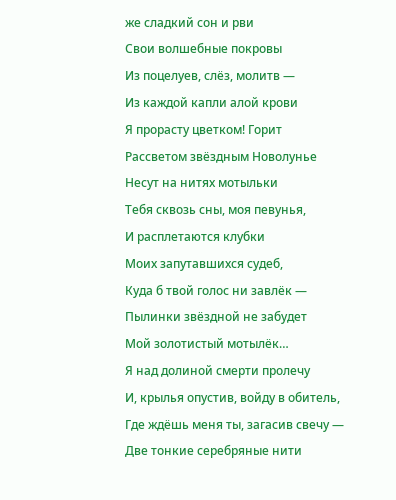же сладкий сон и рви
Свои волшебные покровы
Из поцелуев, слёз, молитв —
Из каждой капли алой крови
Я прорасту цветком! Горит
Рассветом звёздным Новолунье
Несут на нитях мотыльки
Тебя сквозь сны, моя певунья,
И расплетаются клубки
Моих запутавшихся судеб,
Куда б твой голос ни завлёк —
Пылинки звёздной не забудет
Мой золотистый мотылёк…
Я над долиной смерти пролечу
И, крылья опустив, войду в обитель,
Где ждёшь меня ты, загасив свечу —
Две тонкие серебряные нити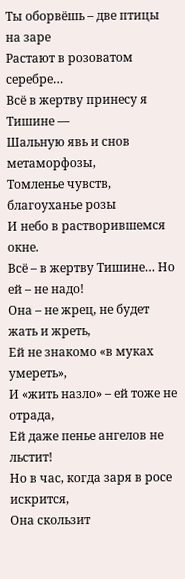Ты оборвёшь – две птицы на заре
Растают в розоватом серебре…
Всё в жертву принесу я Тишине —
Шальную явь и снов метаморфозы,
Томленье чувств, благоуханье розы
И небо в растворившемся окне.
Всё – в жертву Тишине… Но ей – не надо!
Она – не жрец, не будет жать и жреть,
Ей не знакомо «в муках умереть»,
И «жить назло» – ей тоже не отрада,
Ей даже пенье ангелов не льстит!
Но в час, когда заря в росе искрится,
Она скользит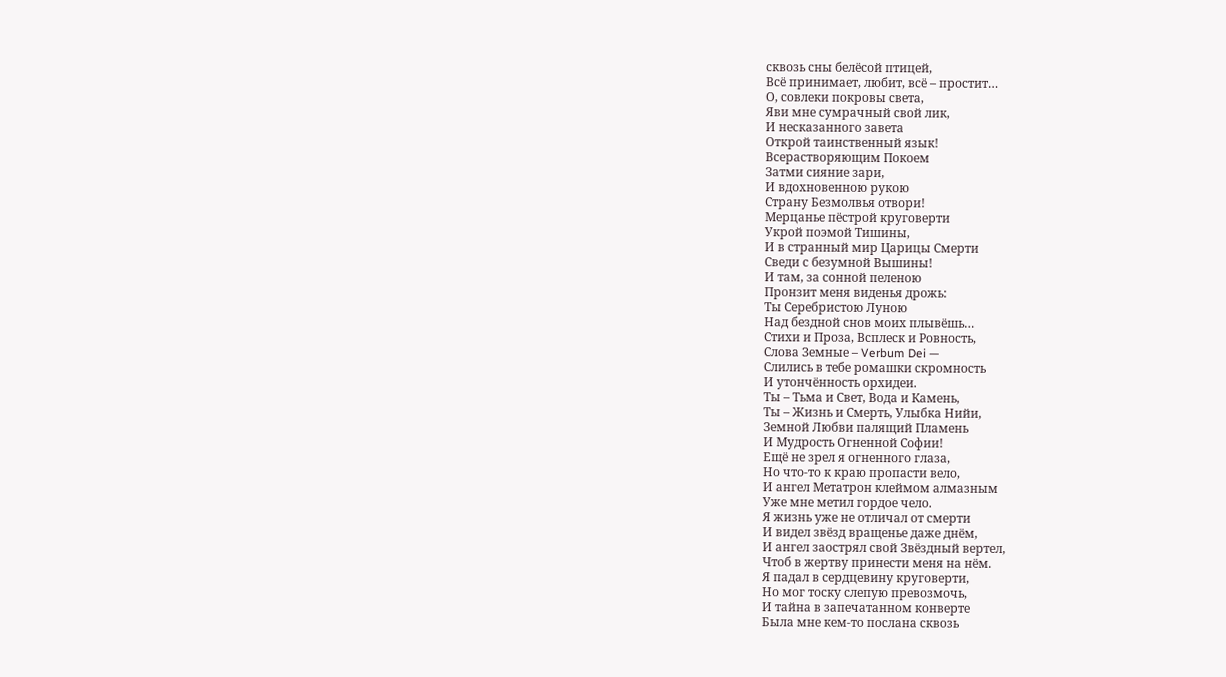сквозь сны белёсой птицей,
Всё принимает, любит, всё – простит…
О, совлеки покровы света,
Яви мне сумрачный свой лик,
И несказанного завета
Открой таинственный язык!
Всерастворяющим Покоем
Затми сияние зари,
И вдохновенною рукою
Страну Безмолвья отвори!
Мерцанье пёстрой круговерти
Укрой поэмой Тишины,
И в странный мир Царицы Смерти
Сведи с безумной Вышины!
И там, за сонной пеленою
Пронзит меня виденья дрожь:
Ты Серебристою Луною
Над бездной снов моих плывёшь…
Стихи и Проза, Всплеск и Ровность,
Слова Земные – Verbum Dei —
Слились в тебе ромашки скромность
И утончённость орхидеи.
Ты – Тьма и Свет, Вода и Камень,
Ты – Жизнь и Смерть, Улыбка Нийи,
Земной Любви палящий Пламень
И Мудрость Огненной Софии!
Ещё не зрел я огненного глаза,
Но что-то к краю пропасти вело,
И ангел Метатрон клеймом алмазным
Уже мне метил гордое чело.
Я жизнь уже не отличал от смерти
И видел звёзд вращенье даже днём,
И ангел заострял свой Звёздный вертел,
Чтоб в жертву принести меня на нём.
Я падал в сердцевину круговерти,
Но мог тоску слепую превозмочь,
И тайна в запечатанном конверте
Была мне кем-то послана сквозь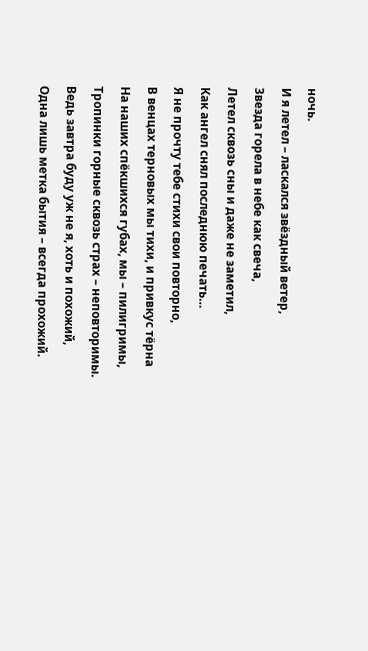ночь.
И я летел – ласкался звёздный ветер,
Звезда горела в небе как свеча,
Летел сквозь сны и даже не заметил,
Как ангел снял последнюю печать…
Я не прочту тебе стихи свои повторно,
В венцах терновых мы тихи, и привкус тёрна
На наших спёкшихся губах, мы – пилигримы,
Тропинки горные сквозь страх – неповторимы.
Ведь завтра буду уж не я, хоть и похожий,
Одна лишь метка бытия – всегда прохожий.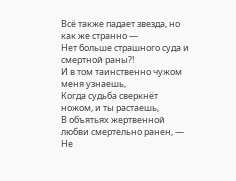Всё также падает звезда, но как же странно —
Нет больше страшного суда и смертной раны?!
И в том таинственно чужом меня узнаешь,
Когда судьба сверкнёт ножом, и ты растаешь,
В объятьях жертвенной любви смертельно ранен, —
Не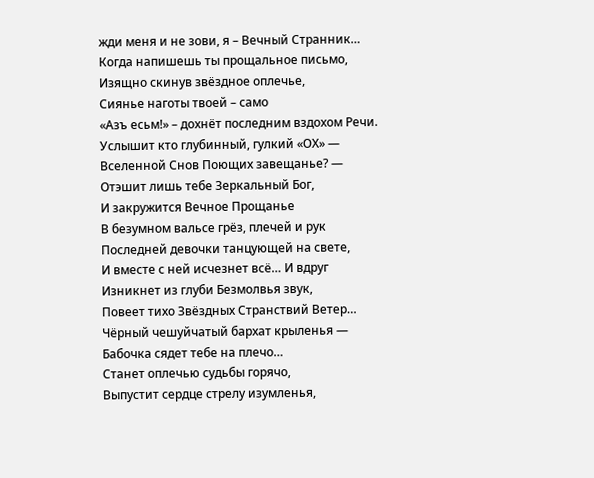жди меня и не зови, я – Вечный Странник…
Когда напишешь ты прощальное письмо,
Изящно скинув звёздное оплечье,
Сиянье наготы твоей – само
«Азъ есьм!» – дохнёт последним вздохом Речи.
Услышит кто глубинный, гулкий «ОХ» —
Вселенной Снов Поющих завещанье? —
Отэшит лишь тебе Зеркальный Бог,
И закружится Вечное Прощанье
В безумном вальсе грёз, плечей и рук
Последней девочки танцующей на свете,
И вместе с ней исчезнет всё… И вдруг
Изникнет из глуби Безмолвья звук,
Повеет тихо Звёздных Странствий Ветер…
Чёрный чешуйчатый бархат крыленья —
Бабочка сядет тебе на плечо…
Станет оплечью судьбы горячо,
Выпустит сердце стрелу изумленья,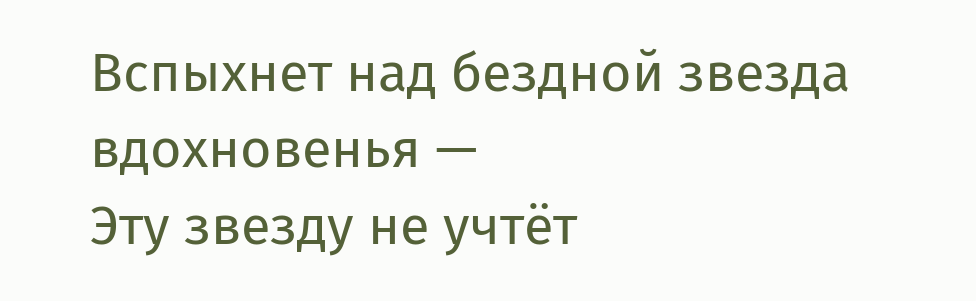Вспыхнет над бездной звезда вдохновенья —
Эту звезду не учтёт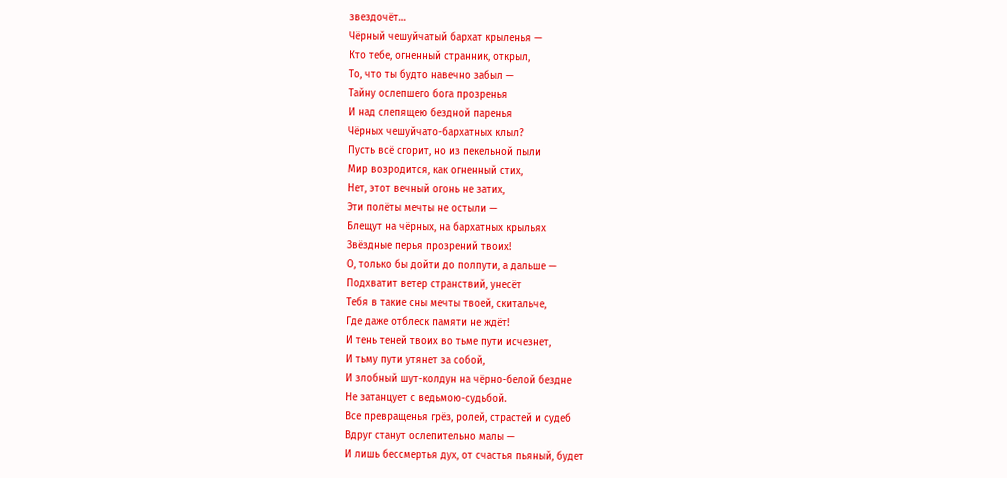звездочёт…
Чёрный чешуйчатый бархат крыленья —
Кто тебе, огненный странник, открыл,
То, что ты будто навечно забыл —
Тайну ослепшего бога прозренья
И над слепящею бездной паренья
Чёрных чешуйчато-бархатных клыл?
Пусть всё сгорит, но из пекельной пыли
Мир возродится, как огненный стих,
Нет, этот вечный огонь не затих,
Эти полёты мечты не остыли —
Блещут на чёрных, на бархатных крыльях
Звёздные перья прозрений твоих!
О, только бы дойти до полпути, а дальше —
Подхватит ветер странствий, унесёт
Тебя в такие сны мечты твоей, скитальче,
Где даже отблеск памяти не ждёт!
И тень теней твоих во тьме пути исчезнет,
И тьму пути утянет за собой,
И злобный шут-колдун на чёрно-белой бездне
Не затанцует с ведьмою-судьбой.
Все превращенья грёз, ролей, страстей и судеб
Вдруг станут ослепительно малы —
И лишь бессмертья дух, от счастья пьяный, будет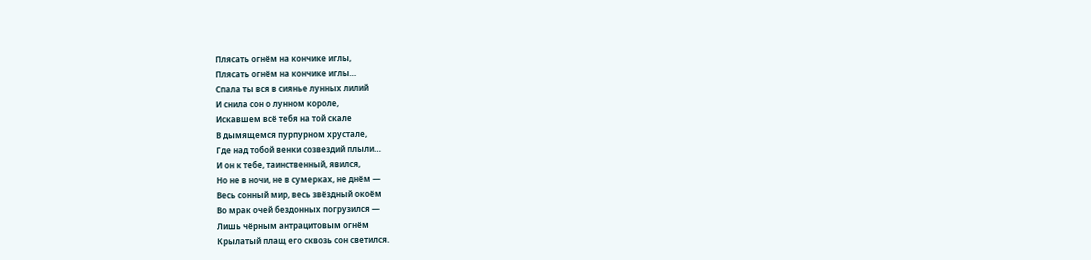Плясать огнём на кончике иглы,
Плясать огнём на кончике иглы…
Спала ты вся в сиянье лунных лилий
И снила сон о лунном короле,
Искавшем всё тебя на той скале
В дымящемся пурпурном хрустале,
Где над тобой венки созвездий плыли…
И он к тебе, таинственный, явился,
Но не в ночи, не в сумерках, не днём —
Весь сонный мир, весь звёздный окоём
Во мрак очей бездонных погрузился —
Лишь чёрным антрацитовым огнём
Крылатый плащ его сквозь сон светился.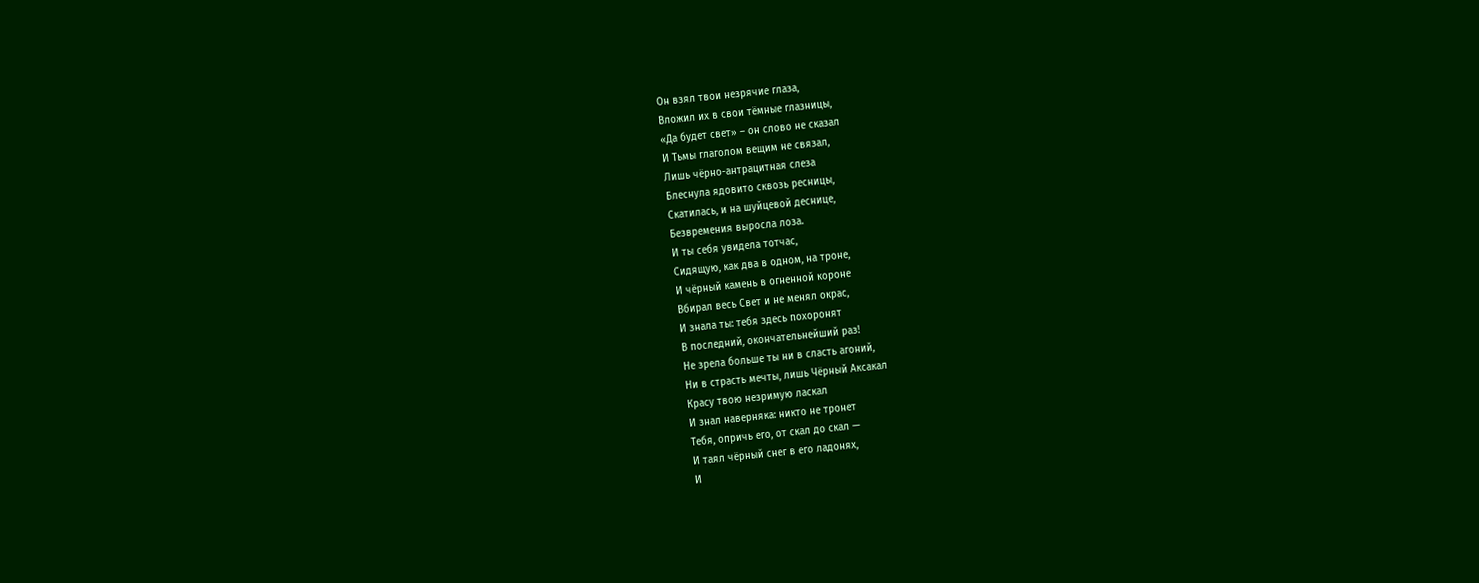Он взял твои незрячие глаза,
Вложил их в свои тёмные глазницы,
«Да будет свет» – он слово не сказал
И Тьмы глаголом вещим не связал,
Лишь чёрно-антрацитная слеза
Блеснула ядовито сквозь ресницы,
Скатилась, и на шуйцевой деснице,
Безвремения выросла лоза.
И ты себя увидела тотчас,
Сидящую, как два в одном, на троне,
И чёрный камень в огненной короне
Вбирал весь Свет и не менял окрас,
И знала ты: тебя здесь похоронят
В последний, окончательнейший раз!
Не зрела больше ты ни в сласть агоний,
Ни в страсть мечты, лишь Чёрный Аксакал
Красу твою незримую ласкал
И знал наверняка: никто не тронет
Тебя, опричь его, от скал до скал —
И таял чёрный снег в его ладонях,
И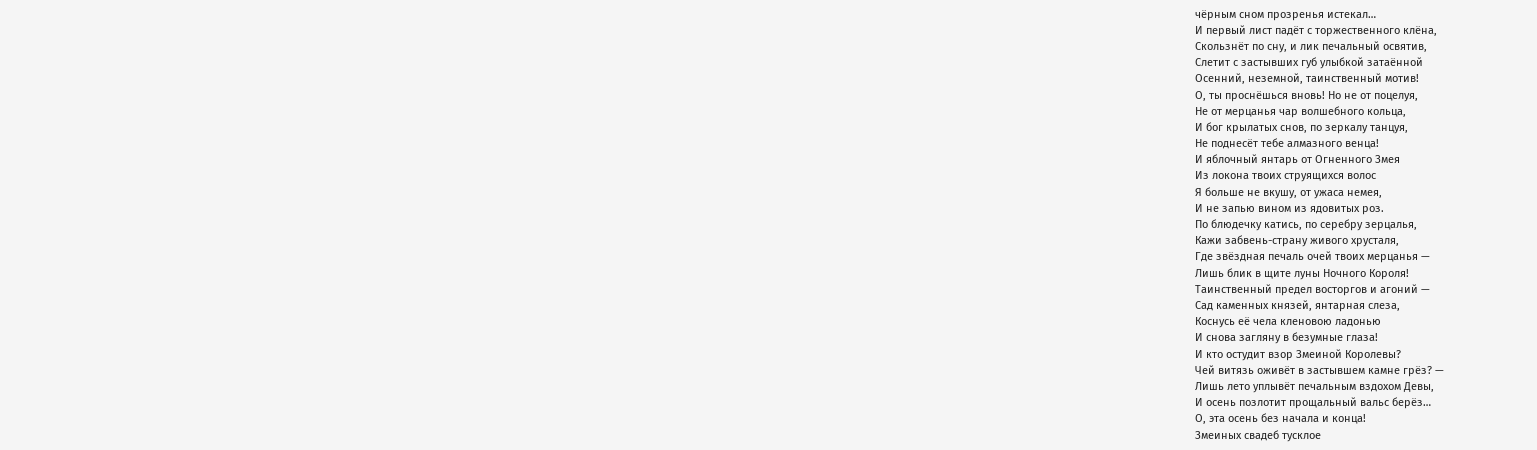чёрным сном прозренья истекал…
И первый лист падёт с торжественного клёна,
Скользнёт по сну, и лик печальный освятив,
Слетит с застывших губ улыбкой затаённой
Осенний, неземной, таинственный мотив!
О, ты проснёшься вновь! Но не от поцелуя,
Не от мерцанья чар волшебного кольца,
И бог крылатых снов, по зеркалу танцуя,
Не поднесёт тебе алмазного венца!
И яблочный янтарь от Огненного Змея
Из локона твоих струящихся волос
Я больше не вкушу, от ужаса немея,
И не запью вином из ядовитых роз.
По блюдечку катись, по серебру зерцалья,
Кажи забвень-страну живого хрусталя,
Где звёздная печаль очей твоих мерцанья —
Лишь блик в щите луны Ночного Короля!
Таинственный предел восторгов и агоний —
Сад каменных князей, янтарная слеза,
Коснусь её чела кленовою ладонью
И снова загляну в безумные глаза!
И кто остудит взор Змеиной Королевы?
Чей витязь оживёт в застывшем камне грёз? —
Лишь лето уплывёт печальным вздохом Девы,
И осень позлотит прощальный вальс берёз…
О, эта осень без начала и конца!
Змеиных свадеб тусклое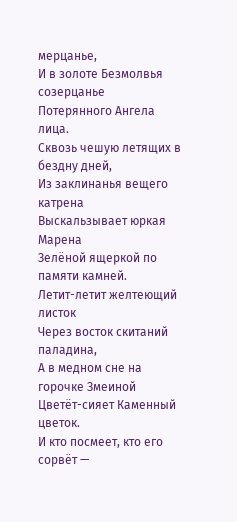мерцанье,
И в золоте Безмолвья созерцанье
Потерянного Ангела лица.
Сквозь чешую летящих в бездну дней,
Из заклинанья вещего катрена
Выскальзывает юркая Марена
Зелёной ящеркой по памяти камней.
Летит-летит желтеющий листок
Через восток скитаний паладина,
А в медном сне на горочке Змеиной
Цветёт-сияет Каменный цветок.
И кто посмеет, кто его сорвёт —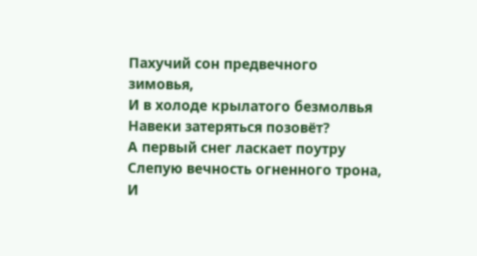Пахучий сон предвечного зимовья,
И в холоде крылатого безмолвья
Навеки затеряться позовёт?
А первый снег ласкает поутру
Слепую вечность огненного трона,
И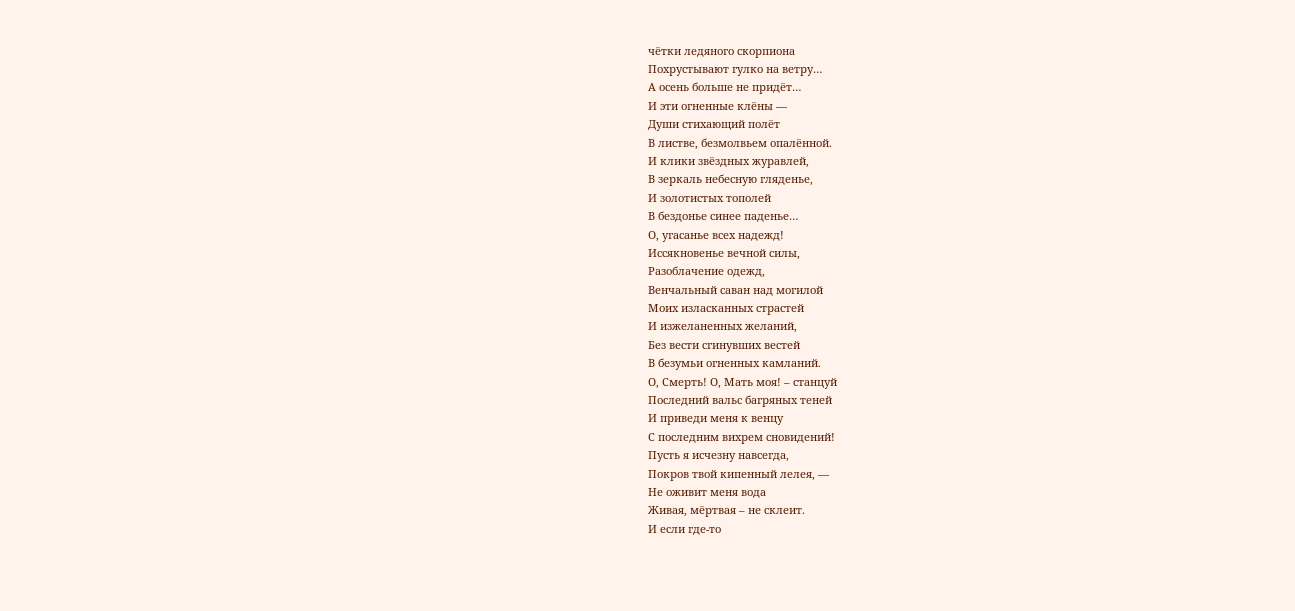чётки ледяного скорпиона
Похрустывают гулко на ветру…
А осень больше не придёт…
И эти огненные клёны —
Души стихающий полёт
В листве, безмолвьем опалённой.
И клики звёздных журавлей,
В зеркаль небесную гляденье,
И золотистых тополей
В бездонье синее паденье…
О, угасанье всех надежд!
Иссякновенье вечной силы,
Разоблачение одежд,
Венчальный саван над могилой
Моих изласканных страстей
И изжеланенных желаний,
Без вести сгинувших вестей
В безумьи огненных камланий.
О, Смерть! О, Мать моя! – станцуй
Последний вальс багряных теней
И приведи меня к венцу
С последним вихрем сновидений!
Пусть я исчезну навсегда,
Покров твой кипенный лелея, —
Не оживит меня вода
Живая, мёртвая – не склеит.
И если где-то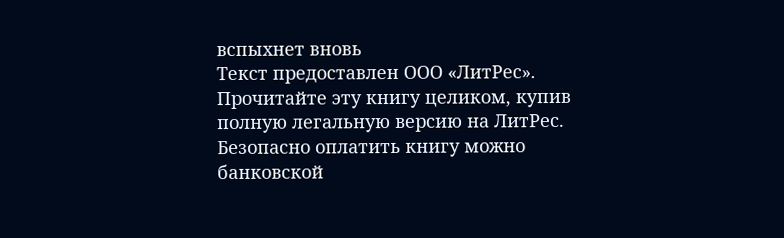вспыхнет вновь
Текст предоставлен ООО «ЛитРес».
Прочитайте эту книгу целиком, купив полную легальную версию на ЛитРес.
Безопасно оплатить книгу можно банковской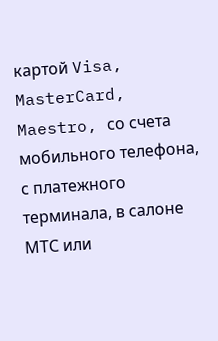картой Visa, MasterCard, Maestro, со счета мобильного телефона, с платежного терминала, в салоне МТС или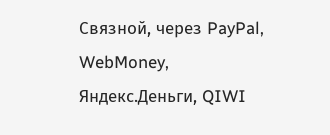Связной, через PayPal, WebMoney, Яндекс.Деньги, QIWI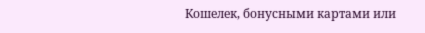Кошелек, бонусными картами или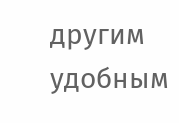другим удобным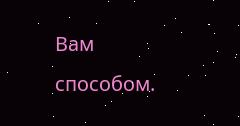Вам способом.